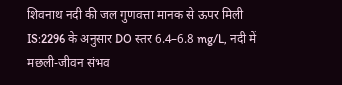शिवनाथ नदी की जल गुणवत्ता मानक से ऊपर मिली
IS:2296 के अनुसार DO स्तर 6.4–6.8 mg/L, नदी में मछली-जीवन संभव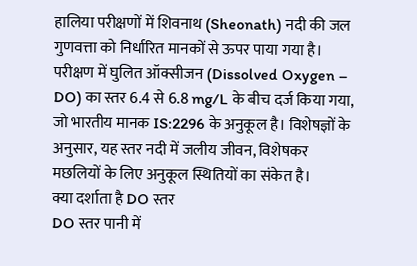हालिया परीक्षणों में शिवनाथ (Sheonath) नदी की जल गुणवत्ता को निर्धारित मानकों से ऊपर पाया गया है। परीक्षण में घुलित ऑक्सीजन (Dissolved Oxygen – DO) का स्तर 6.4 से 6.8 mg/L के बीच दर्ज किया गया, जो भारतीय मानक IS:2296 के अनुकूल है। विशेषज्ञों के अनुसार, यह स्तर नदी में जलीय जीवन, विशेषकर मछलियों के लिए अनुकूल स्थितियों का संकेत है।
क्या दर्शाता है DO स्तर
DO स्तर पानी में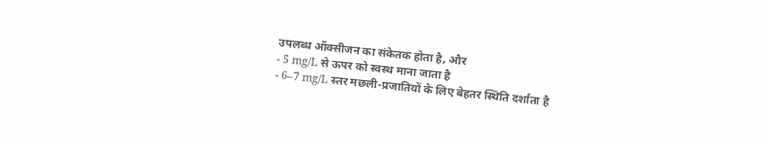उपलब्ध ऑक्सीजन का संकेतक होता है, और
- 5 mg/L से ऊपर को स्वस्थ माना जाता है
- 6–7 mg/L स्तर मछली-प्रजातियों के लिए बेहतर स्थिति दर्शाता है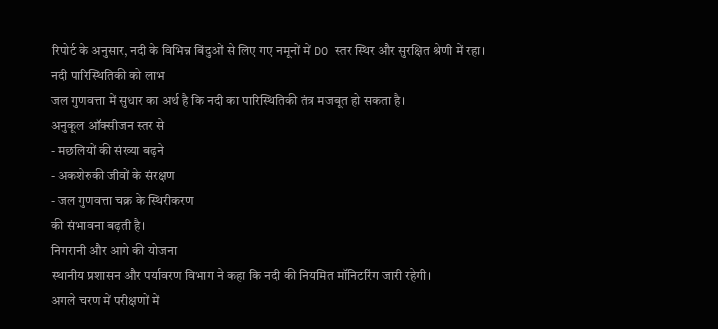रिपोर्ट के अनुसार, नदी के विभिन्न बिंदुओं से लिए गए नमूनों में DO स्तर स्थिर और सुरक्षित श्रेणी में रहा।
नदी पारिस्थितिकी को लाभ
जल गुणवत्ता में सुधार का अर्थ है कि नदी का पारिस्थितिकी तंत्र मजबूत हो सकता है।
अनुकूल ऑक्सीजन स्तर से
- मछलियों की संख्या बढ़ने
- अकशेरुकी जीवों के संरक्षण
- जल गुणवत्ता चक्र के स्थिरीकरण
की संभावना बढ़ती है।
निगरानी और आगे की योजना
स्थानीय प्रशासन और पर्यावरण विभाग ने कहा कि नदी की नियमित मॉनिटरिंग जारी रहेगी।
अगले चरण में परीक्षणों में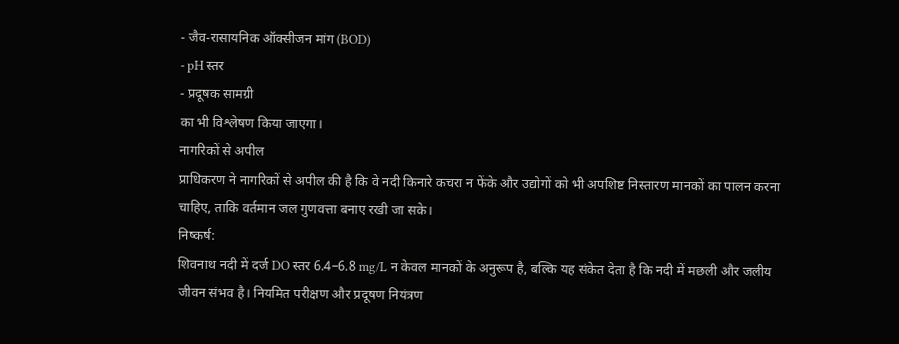- जैव-रासायनिक ऑक्सीजन मांग (BOD)
- pH स्तर
- प्रदूषक सामग्री
का भी विश्लेषण किया जाएगा।
नागरिकों से अपील
प्राधिकरण ने नागरिकों से अपील की है कि वे नदी किनारे कचरा न फेंके और उद्योगों को भी अपशिष्ट निस्तारण मानकों का पालन करना चाहिए, ताकि वर्तमान जल गुणवत्ता बनाए रखी जा सके।
निष्कर्ष:
शिवनाथ नदी में दर्ज DO स्तर 6.4–6.8 mg/L न केवल मानकों के अनुरूप है, बल्कि यह संकेत देता है कि नदी में मछली और जलीय जीवन संभव है। नियमित परीक्षण और प्रदूषण नियंत्रण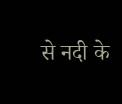से नदी के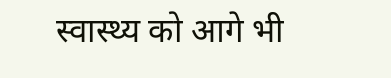स्वास्थ्य को आगे भी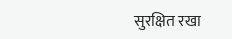सुरक्षित रखा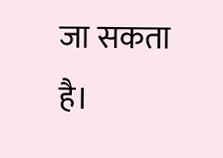जा सकता है।